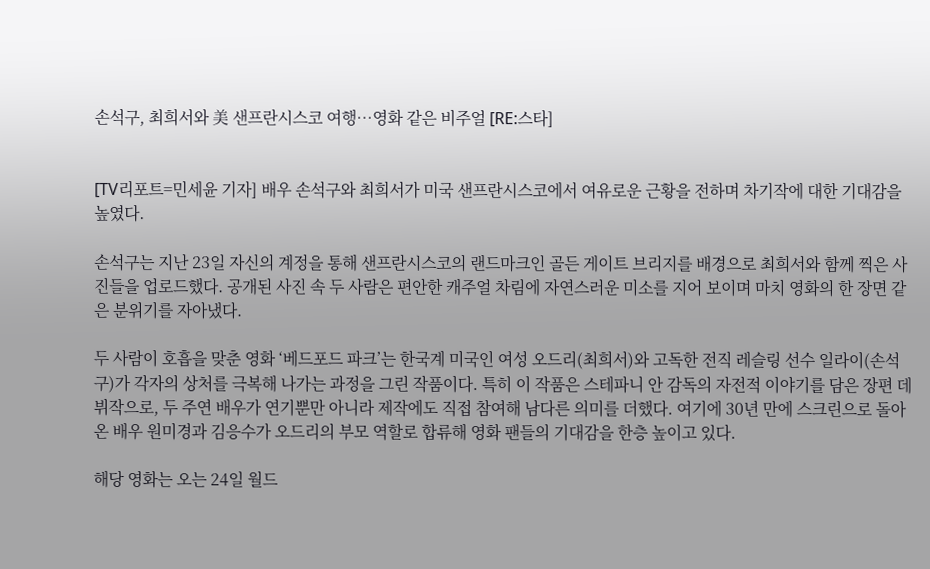손석구, 최희서와 美 샌프란시스코 여행…영화 같은 비주얼 [RE:스타]


[TV리포트=민세윤 기자] 배우 손석구와 최희서가 미국 샌프란시스코에서 여유로운 근황을 전하며 차기작에 대한 기대감을 높였다.

손석구는 지난 23일 자신의 계정을 통해 샌프란시스코의 랜드마크인 골든 게이트 브리지를 배경으로 최희서와 함께 찍은 사진들을 업로드했다. 공개된 사진 속 두 사람은 편안한 캐주얼 차림에 자연스러운 미소를 지어 보이며 마치 영화의 한 장면 같은 분위기를 자아냈다.

두 사람이 호흡을 맞춘 영화 ‘베드포드 파크’는 한국계 미국인 여성 오드리(최희서)와 고독한 전직 레슬링 선수 일라이(손석구)가 각자의 상처를 극복해 나가는 과정을 그린 작품이다. 특히 이 작품은 스테파니 안 감독의 자전적 이야기를 담은 장편 데뷔작으로, 두 주연 배우가 연기뿐만 아니라 제작에도 직접 참여해 남다른 의미를 더했다. 여기에 30년 만에 스크린으로 돌아온 배우 원미경과 김응수가 오드리의 부모 역할로 합류해 영화 팬들의 기대감을 한층 높이고 있다.

해당 영화는 오는 24일 월드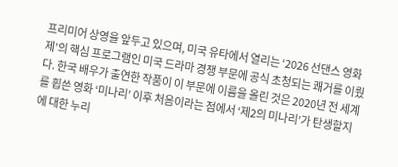프리미어 상영을 앞두고 있으며, 미국 유타에서 열리는 ‘2026 선댄스 영화제’의 핵심 프로그램인 미국 드라마 경쟁 부문에 공식 초청되는 쾌거를 이뤘다. 한국 배우가 출연한 작품이 이 부문에 이름을 올린 것은 2020년 전 세계를 휩쓴 영화 ‘미나리’ 이후 처음이라는 점에서 ‘제2의 미나리’가 탄생할지에 대한 누리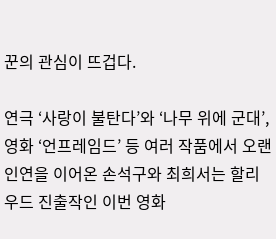꾼의 관심이 뜨겁다.

연극 ‘사랑이 불탄다’와 ‘나무 위에 군대’, 영화 ‘언프레임드’ 등 여러 작품에서 오랜 인연을 이어온 손석구와 최희서는 할리우드 진출작인 이번 영화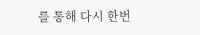를 통해 다시 한번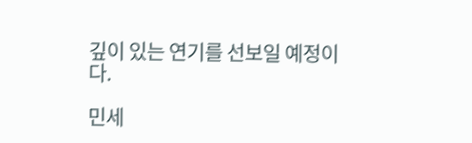깊이 있는 연기를 선보일 예정이다.

민세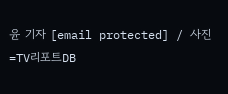윤 기자 [email protected] / 사진=TV리포트DB